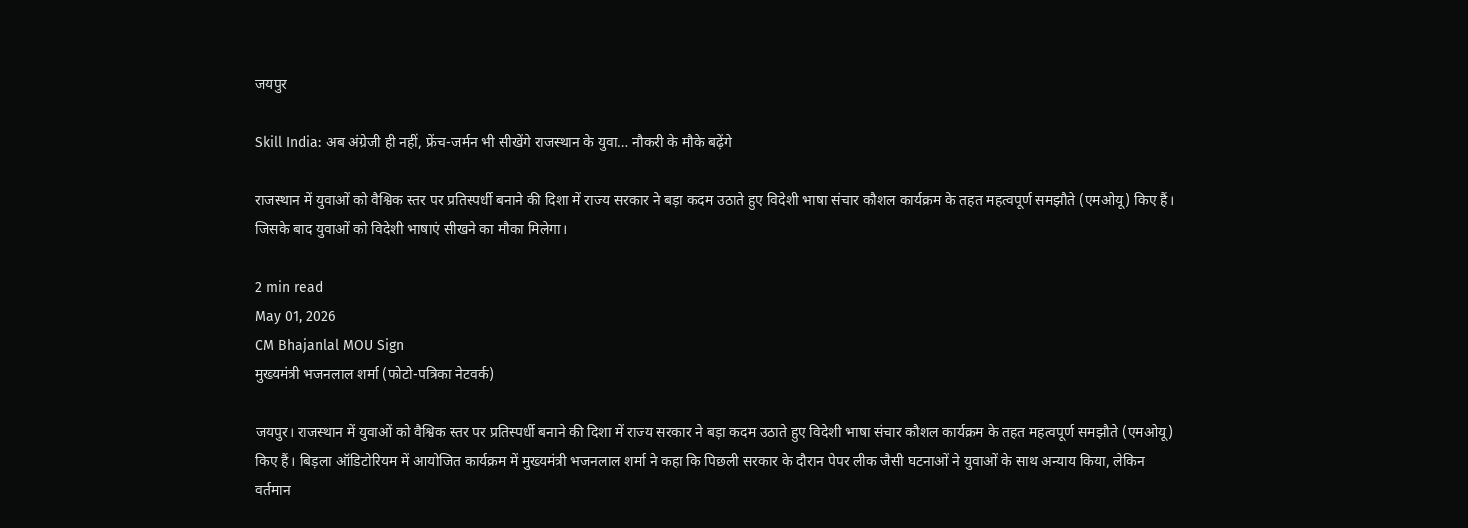जयपुर

Skill India: अब अंग्रेजी ही नहीं, फ्रेंच-जर्मन भी सीखेंगे राजस्थान के युवा… नौकरी के मौके बढ़ेंगे

राजस्थान में युवाओं को वैश्विक स्तर पर प्रतिस्पर्धी बनाने की दिशा में राज्य सरकार ने बड़ा कदम उठाते हुए विदेशी भाषा संचार कौशल कार्यक्रम के तहत महत्वपूर्ण समझौते (एमओयू) किए हैं। जिसके बाद युवाओं को विदेशी भाषाएं सीखने का मौका मिलेगा।

2 min read
May 01, 2026
CM Bhajanlal MOU Sign
मुख्यमंत्री भजनलाल शर्मा (फोटो-पत्रिका नेटवर्क)

जयपुर। राजस्थान में युवाओं को वैश्विक स्तर पर प्रतिस्पर्धी बनाने की दिशा में राज्य सरकार ने बड़ा कदम उठाते हुए विदेशी भाषा संचार कौशल कार्यक्रम के तहत महत्वपूर्ण समझौते (एमओयू) किए हैं। बिड़ला ऑडिटोरियम में आयोजित कार्यक्रम में मुख्यमंत्री भजनलाल शर्मा ने कहा कि पिछली सरकार के दौरान पेपर लीक जैसी घटनाओं ने युवाओं के साथ अन्याय किया, लेकिन वर्तमान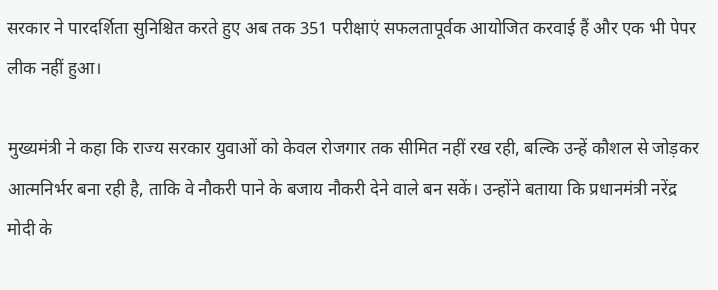सरकार ने पारदर्शिता सुनिश्चित करते हुए अब तक 351 परीक्षाएं सफलतापूर्वक आयोजित करवाई हैं और एक भी पेपर लीक नहीं हुआ।

मुख्यमंत्री ने कहा कि राज्य सरकार युवाओं को केवल रोजगार तक सीमित नहीं रख रही, बल्कि उन्हें कौशल से जोड़कर आत्मनिर्भर बना रही है, ताकि वे नौकरी पाने के बजाय नौकरी देने वाले बन सकें। उन्होंने बताया कि प्रधानमंत्री नरेंद्र मोदी के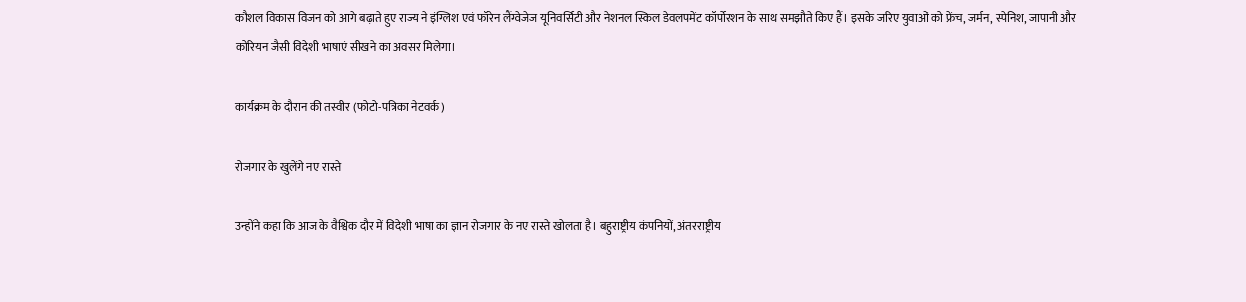कौशल विकास विजन को आगे बढ़ाते हुए राज्य ने इंग्लिश एवं फॉरेन लैंग्वेजेज यूनिवर्सिटी और नेशनल स्किल डेवलपमेंट कॉर्पोरशन के साथ समझौते किए हैं। इसके जरिए युवाओं को फ्रेंच, जर्मन, स्पेनिश, जापानी और कोरियन जैसी विदेशी भाषाएं सीखने का अवसर मिलेगा।

कार्यक्रम के दौरान की तस्वीर (फोटो-पत्रिका नेटवर्क)

रोजगार के खुलेंगे नए रास्ते

उन्होंने कहा कि आज के वैश्विक दौर में विदेशी भाषा का ज्ञान रोजगार के नए रास्ते खोलता है। बहुराष्ट्रीय कंपनियों, अंतरराष्ट्रीय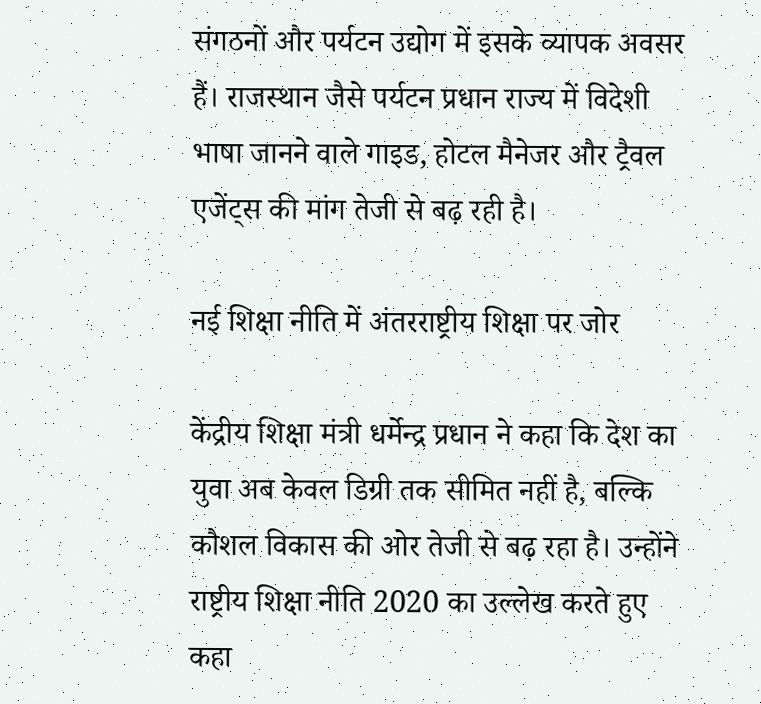संगठनों और पर्यटन उद्योग में इसके व्यापक अवसर हैं। राजस्थान जैसे पर्यटन प्रधान राज्य में विदेशी भाषा जानने वाले गाइड, होटल मैनेजर और ट्रैवल एजेंट्स की मांग तेजी से बढ़ रही है।

नई शिक्षा नीति में अंतरराष्ट्रीय शिक्षा पर जोर

केंद्रीय शिक्षा मंत्री धर्मेन्द्र प्रधान ने कहा कि देश का युवा अब केवल डिग्री तक सीमित नहीं है, बल्कि कौशल विकास की ओर तेजी से बढ़ रहा है। उन्होंने राष्ट्रीय शिक्षा नीति 2020 का उल्लेख करते हुए कहा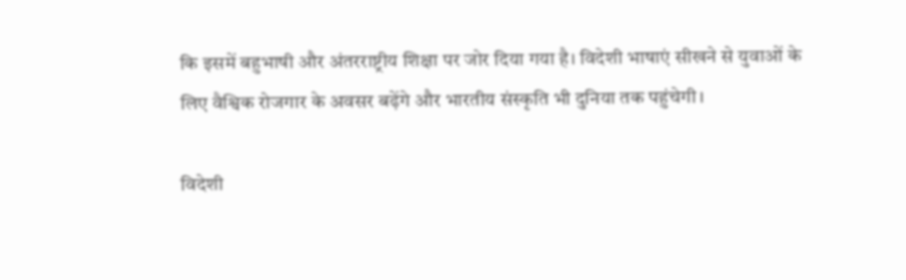कि इसमें बहुभाषी और अंतरराष्ट्रीय शिक्षा पर जोर दिया गया है। विदेशी भाषाएं सीखने से युवाओं के लिए वैश्विक रोजगार के अवसर बढ़ेंगे और भारतीय संस्कृति भी दुनिया तक पहुंचेगी।

विदेशी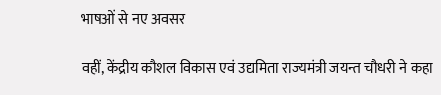भाषओं से नए अवसर

वहीं, केंद्रीय कौशल विकास एवं उद्यमिता राज्यमंत्री जयन्त चौधरी ने कहा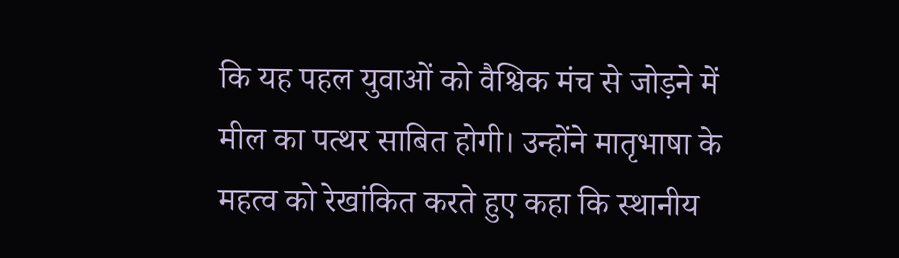कि यह पहल युवाओं को वैश्विक मंच से जोड़ने में मील का पत्थर साबित होगी। उन्होंने मातृभाषा के महत्व को रेखांकित करते हुए कहा कि स्थानीय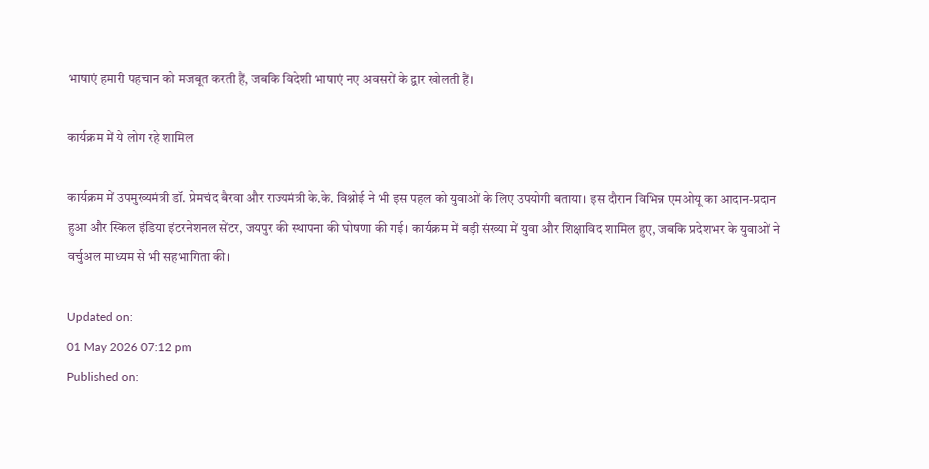भाषाएं हमारी पहचान को मजबूत करती हैं, जबकि विदेशी भाषाएं नए अवसरों के द्वार खोलती हैं।

कार्यक्रम में ये लोग रहे शामिल

कार्यक्रम में उपमुख्यमंत्री डॉ. प्रेमचंद बैरवा और राज्यमंत्री के.के. विश्नोई ने भी इस पहल को युवाओं के लिए उपयोगी बताया। इस दौरान विभिन्न एमओयू का आदान-प्रदान हुआ और स्किल इंडिया इंटरनेशनल सेंटर, जयपुर की स्थापना की घोषणा की गई। कार्यक्रम में बड़ी संख्या में युवा और शिक्षाविद शामिल हुए, जबकि प्रदेशभर के युवाओं ने वर्चुअल माध्यम से भी सहभागिता की।

Updated on:
01 May 2026 07:12 pm
Published on: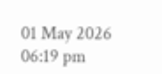01 May 2026 06:19 pm